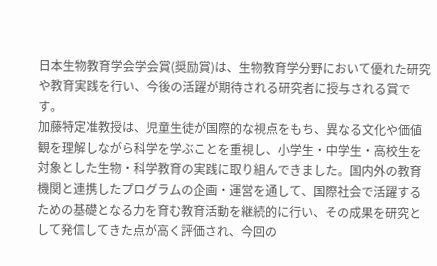日本生物教育学会学会賞(奨励賞)は、生物教育学分野において優れた研究や教育実践を行い、今後の活躍が期待される研究者に授与される賞です。
加藤特定准教授は、児童生徒が国際的な視点をもち、異なる文化や価値観を理解しながら科学を学ぶことを重視し、小学生・中学生・高校生を対象とした生物・科学教育の実践に取り組んできました。国内外の教育機関と連携したプログラムの企画・運営を通して、国際社会で活躍するための基礎となる力を育む教育活動を継続的に行い、その成果を研究として発信してきた点が高く評価され、今回の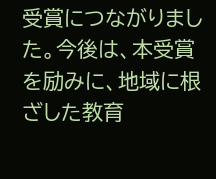受賞につながりました。今後は、本受賞を励みに、地域に根ざした教育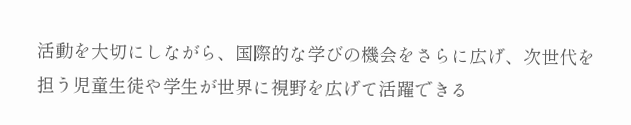活動を大切にしながら、国際的な学びの機会をさらに広げ、次世代を担う児童生徒や学生が世界に視野を広げて活躍できる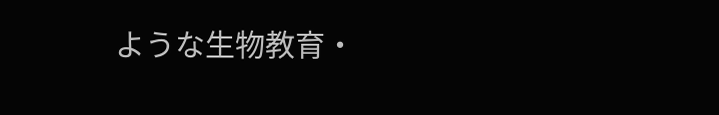ような生物教育・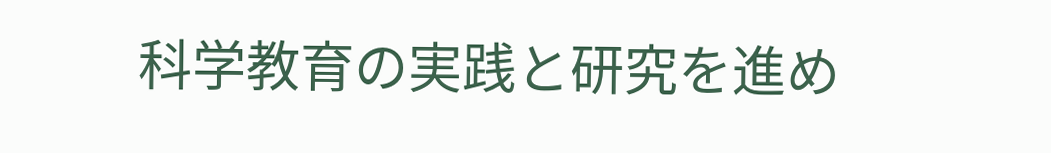科学教育の実践と研究を進め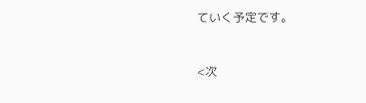ていく予定です。


<次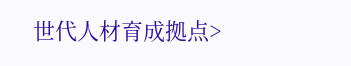世代人材育成拠点>